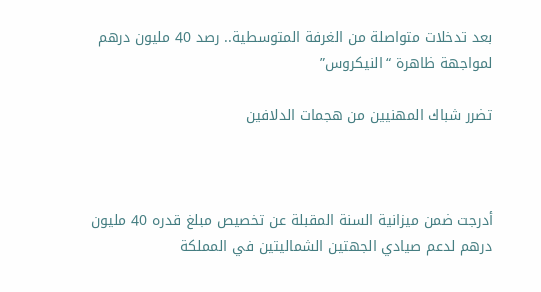بعد تدخلات متواصلة من الغرفة المتوسطية.. رصد 40 مليون درهم لمواجهة ظاهرة “النيكروس”

تضرر شباك المهنيين من هجمات الدلافين



أدرجت ضمن ميزانية السنة المقبلة عن تخصيص مبلغ قدره 40 مليون درهم لدعم صيادي الجهتين الشماليتين في المملكة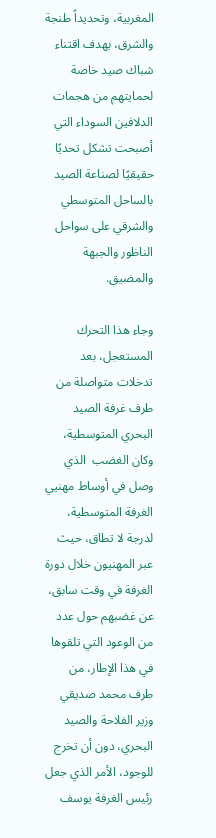المغربية، وتحديداً طنجة والشرق، بهدف اقتناء شباك صيد خاصة لحمايتهم من هجمات الدلافين السوداء التي أصبحت تشكل تحديًا حقيقيًا لصناعة الصيد بالساحل المتوسطي والشرقي على سواحل الناظور والجبهة والمضيق.

وجاء هذا التحرك المستعجل، بعد تدخلات متواصلة من طرف غرفة الصيد البحري المتوسطية، وكان الغضب  الذي وصل في أوساط مهنيي الغرفة المتوسطية، لدرجة لا تطاق، حيث عبر المهنيون خلال دورة الغرفة في وقت سابق، عن غضبهم حول عدد من الوعود التي تلقوها في هذا الإطار، من طرف محمد صديقي وزير الفلاحة والصيد البحري، دون أن تخرج للوجود، الأمر الذي جعل رئيس الغرفة يوسف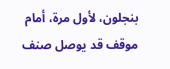بنجلون، لأول مرة، أمام موقف قد يوصل صنف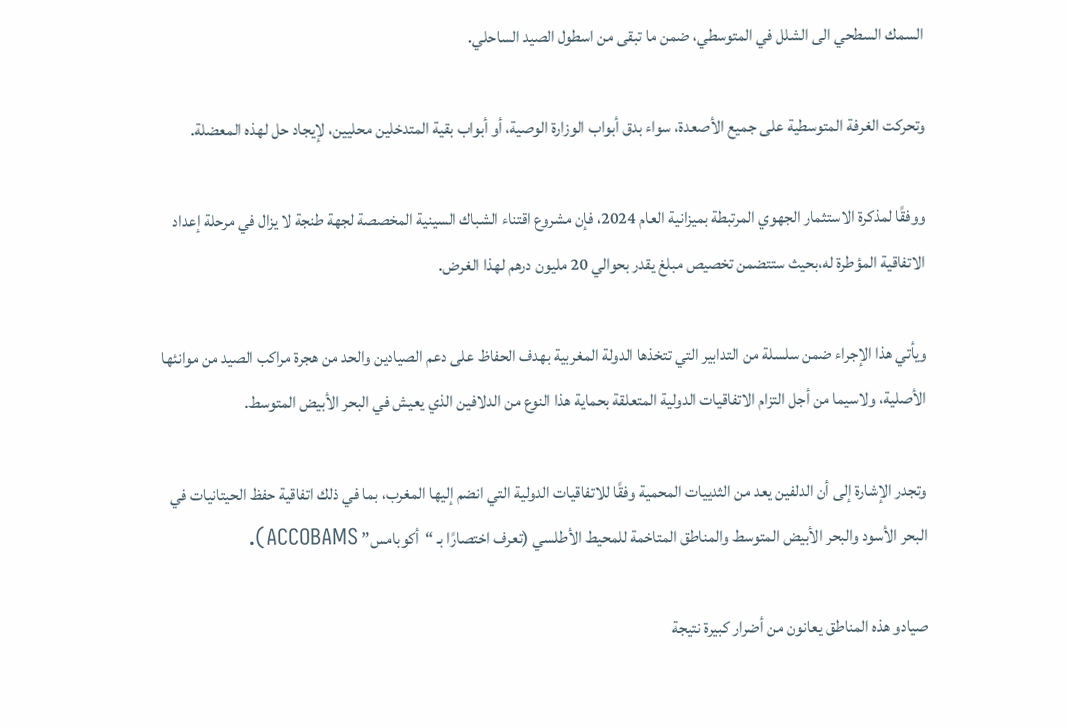السمك السطحي الى الشلل في المتوسطي، ضمن ما تبقى من اسطول الصيد الساحلي.

وتحركت الغرفة المتوسطية على جميع الأصعدة، سواء بدق أبواب الوزارة الوصية، أو أبواب بقية المتدخلين محليين، لإيجاد حل لهذه المعضلة.

ووفقًا لمذكرة الاستثمار الجهوي المرتبطة بميزانية العام 2024، فإن مشروع اقتناء الشباك السينية المخصصة لجهة طنجة لا يزال في مرحلة إعداد الاتفاقية المؤطرة له،بحيث ستتضمن تخصيص مبلغ يقدر بحوالي 20 مليون درهم لهذا الغرض.

ويأتي هذا الإجراء ضمن سلسلة من التدابير التي تتخذها الدولة المغربية بهدف الحفاظ على دعم الصيادين والحد من هجرة مراكب الصيد من موانئها الأصلية، ولاسيما من أجل التزام الاتفاقيات الدولية المتعلقة بحماية هذا النوع من الدلافين الذي يعيش في البحر الأبيض المتوسط.

وتجدر الإشارة إلى أن الدلفين يعد من الثدييات المحمية وفقًا للاتفاقيات الدولية التي انضم إليها المغرب، بما في ذلك اتفاقية حفظ الحيتانيات في البحر الأسود والبحر الأبيض المتوسط والمناطق المتاخمة للمحيط الأطلسي (تعرف اختصارًا بـ “أكوبامس” ACCOBAMS).

صيادو هذه المناطق يعانون من أضرار كبيرة نتيجة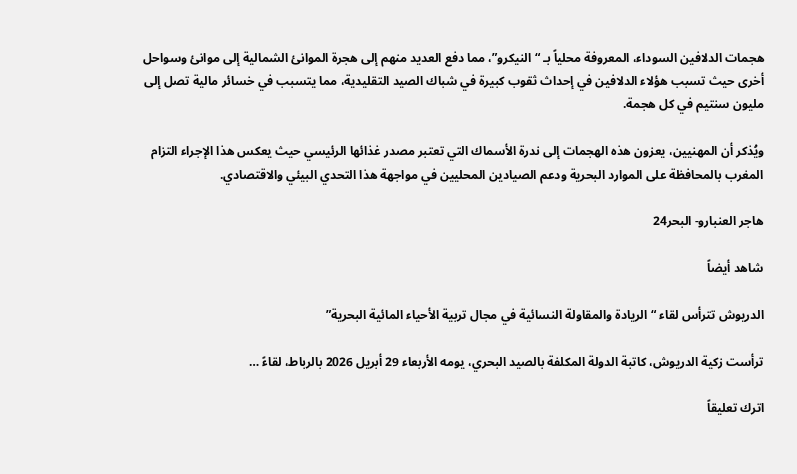هجمات الدلافين السوداء، المعروفة محلياً بـ “النيكرو”، مما دفع العديد منهم إلى هجرة الموانئ الشمالية إلى موانئ وسواحل أخرى حيث تسبب هؤلاء الدلافين في إحداث ثقوب كبيرة في شباك الصيد التقليدية، مما يتسبب في خسائر مالية تصل إلى مليون سنتيم في كل هجمة.

ويُذكر أن المهنيين، يعزون هذه الهجمات إلى ندرة الأسماك التي تعتبر مصدر غذائها الرئيسي حيث يعكس هذا الإجراء التزام المغرب بالمحافظة على الموارد البحرية ودعم الصيادين المحليين في مواجهة هذا التحدي البيئي والاقتصادي.

هاجر العنبارو- البحر24

شاهد أيضاً

الدريوش تترأس لقاء “الريادة والمقاولة النسائية في مجال تربية الأحياء المائية البحرية”

ترأست زكية الدريوش، كاتبة الدولة المكلفة بالصيد البحري، يومه الأربعاء 29 أبريل 2026 بالرباط، لقاءً …

اترك تعليقاً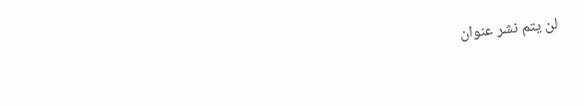لن يتم نشر عنوان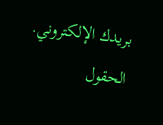بريدك الإلكتروني. الحقول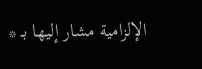الإلزامية مشار إليها بـ *